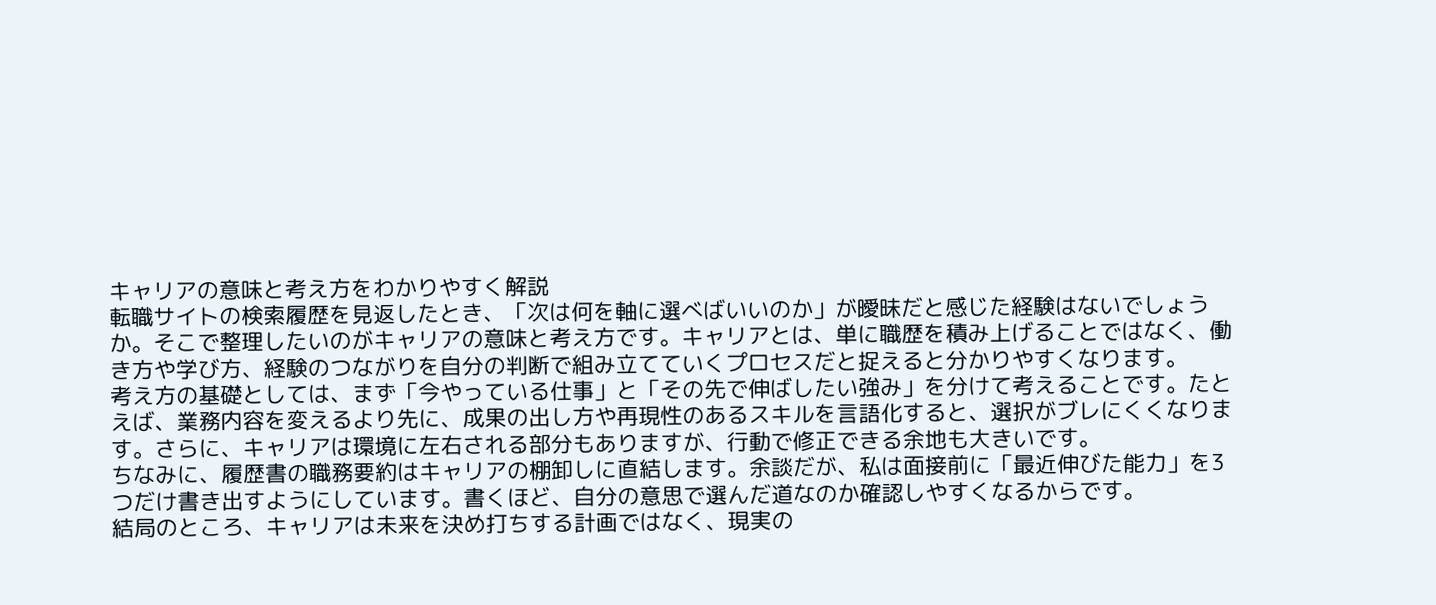キャリアの意味と考え方をわかりやすく解説
転職サイトの検索履歴を見返したとき、「次は何を軸に選べばいいのか」が曖昧だと感じた経験はないでしょうか。そこで整理したいのがキャリアの意味と考え方です。キャリアとは、単に職歴を積み上げることではなく、働き方や学び方、経験のつながりを自分の判断で組み立てていくプロセスだと捉えると分かりやすくなります。
考え方の基礎としては、まず「今やっている仕事」と「その先で伸ばしたい強み」を分けて考えることです。たとえば、業務内容を変えるより先に、成果の出し方や再現性のあるスキルを言語化すると、選択がブレにくくなります。さらに、キャリアは環境に左右される部分もありますが、行動で修正できる余地も大きいです。
ちなみに、履歴書の職務要約はキャリアの棚卸しに直結します。余談だが、私は面接前に「最近伸びた能力」を3つだけ書き出すようにしています。書くほど、自分の意思で選んだ道なのか確認しやすくなるからです。
結局のところ、キャリアは未来を決め打ちする計画ではなく、現実の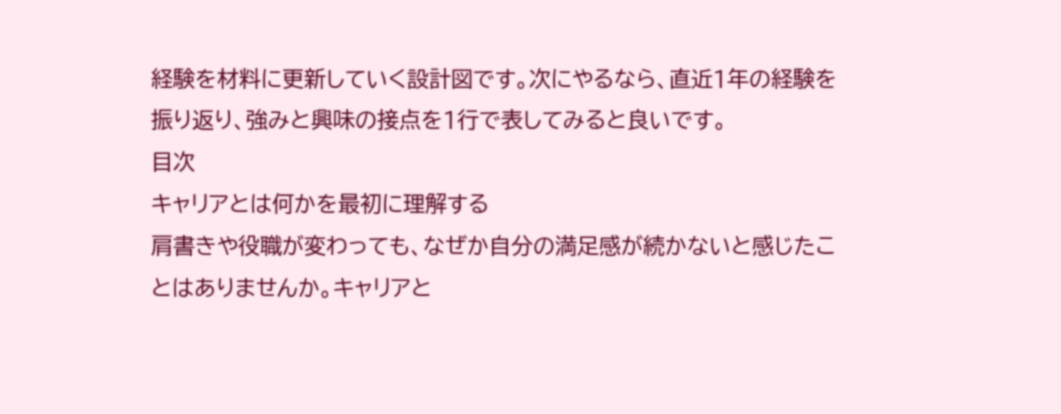経験を材料に更新していく設計図です。次にやるなら、直近1年の経験を振り返り、強みと興味の接点を1行で表してみると良いです。
目次
キャリアとは何かを最初に理解する
肩書きや役職が変わっても、なぜか自分の満足感が続かないと感じたことはありませんか。キャリアと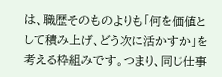は、職歴そのものよりも「何を価値として積み上げ、どう次に活かすか」を考える枠組みです。つまり、同じ仕事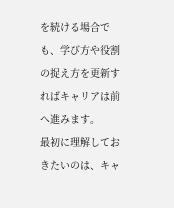を続ける場合でも、学び方や役割の捉え方を更新すればキャリアは前へ進みます。
最初に理解しておきたいのは、キャ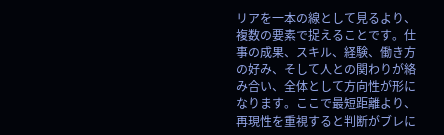リアを一本の線として見るより、複数の要素で捉えることです。仕事の成果、スキル、経験、働き方の好み、そして人との関わりが絡み合い、全体として方向性が形になります。ここで最短距離より、再現性を重視すると判断がブレに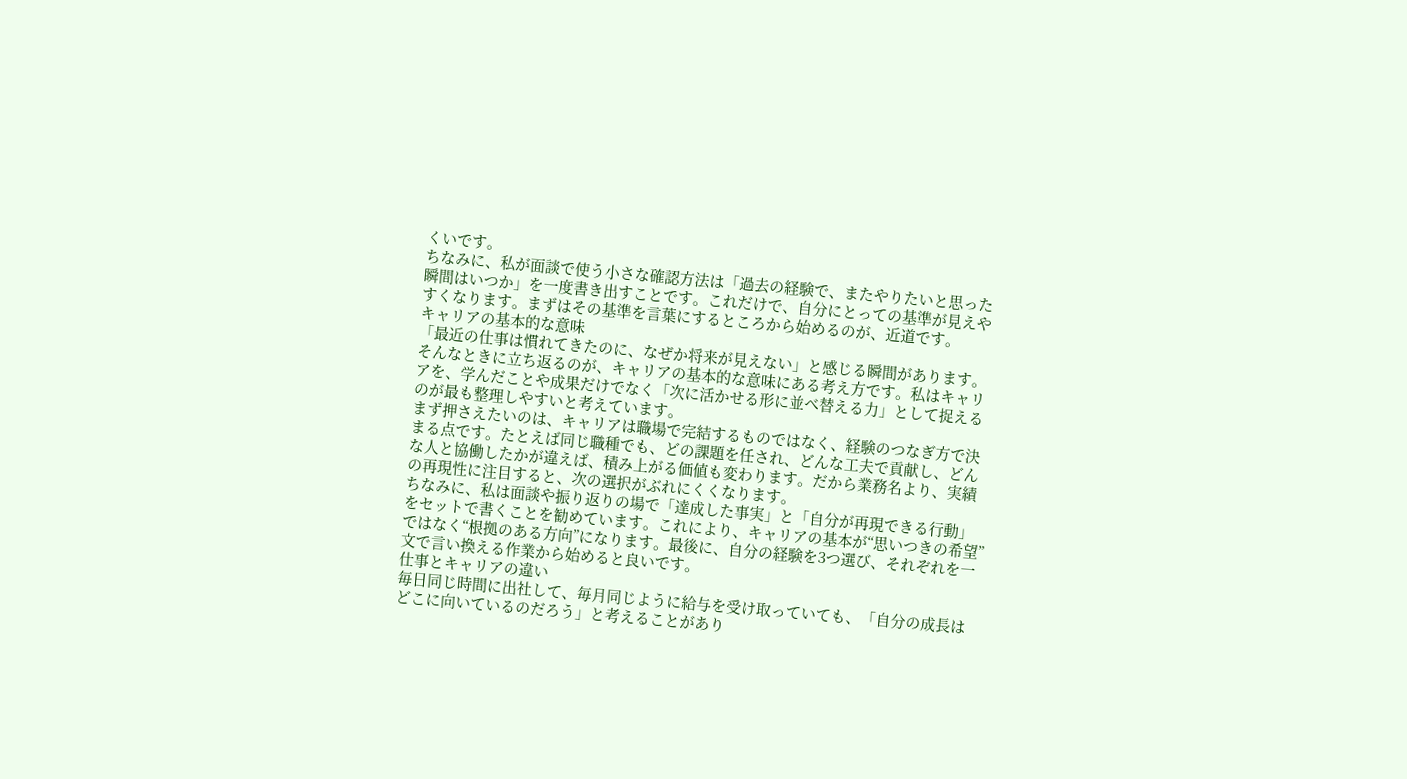くいです。
ちなみに、私が面談で使う小さな確認方法は「過去の経験で、またやりたいと思った瞬間はいつか」を一度書き出すことです。これだけで、自分にとっての基準が見えやすくなります。まずはその基準を言葉にするところから始めるのが、近道です。
キャリアの基本的な意味
「最近の仕事は慣れてきたのに、なぜか将来が見えない」と感じる瞬間があります。そんなときに立ち返るのが、キャリアの基本的な意味にある考え方です。私はキャリアを、学んだことや成果だけでなく「次に活かせる形に並べ替える力」として捉えるのが最も整理しやすいと考えています。
まず押さえたいのは、キャリアは職場で完結するものではなく、経験のつなぎ方で決まる点です。たとえば同じ職種でも、どの課題を任され、どんな工夫で貢献し、どんな人と協働したかが違えば、積み上がる価値も変わります。だから業務名より、実績の再現性に注目すると、次の選択がぶれにくくなります。
ちなみに、私は面談や振り返りの場で「達成した事実」と「自分が再現できる行動」をセットで書くことを勧めています。これにより、キャリアの基本が“思いつきの希望”ではなく“根拠のある方向”になります。最後に、自分の経験を3つ選び、それぞれを一文で言い換える作業から始めると良いです。
仕事とキャリアの違い
毎日同じ時間に出社して、毎月同じように給与を受け取っていても、「自分の成長はどこに向いているのだろう」と考えることがあり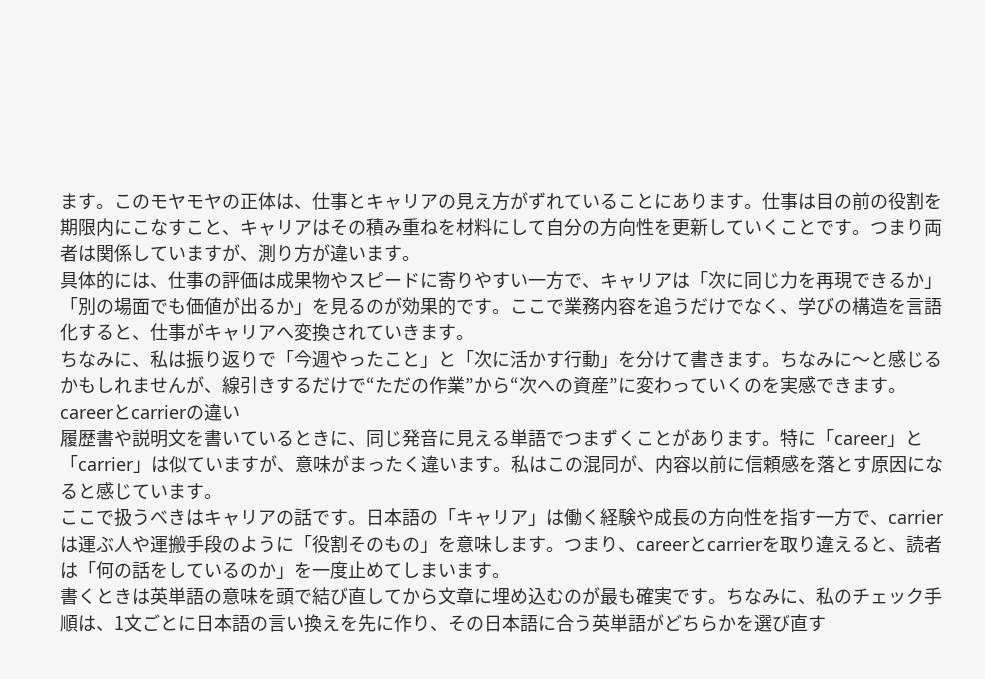ます。このモヤモヤの正体は、仕事とキャリアの見え方がずれていることにあります。仕事は目の前の役割を期限内にこなすこと、キャリアはその積み重ねを材料にして自分の方向性を更新していくことです。つまり両者は関係していますが、測り方が違います。
具体的には、仕事の評価は成果物やスピードに寄りやすい一方で、キャリアは「次に同じ力を再現できるか」「別の場面でも価値が出るか」を見るのが効果的です。ここで業務内容を追うだけでなく、学びの構造を言語化すると、仕事がキャリアへ変換されていきます。
ちなみに、私は振り返りで「今週やったこと」と「次に活かす行動」を分けて書きます。ちなみに〜と感じるかもしれませんが、線引きするだけで“ただの作業”から“次への資産”に変わっていくのを実感できます。
careerとcarrierの違い
履歴書や説明文を書いているときに、同じ発音に見える単語でつまずくことがあります。特に「career」と「carrier」は似ていますが、意味がまったく違います。私はこの混同が、内容以前に信頼感を落とす原因になると感じています。
ここで扱うべきはキャリアの話です。日本語の「キャリア」は働く経験や成長の方向性を指す一方で、carrierは運ぶ人や運搬手段のように「役割そのもの」を意味します。つまり、careerとcarrierを取り違えると、読者は「何の話をしているのか」を一度止めてしまいます。
書くときは英単語の意味を頭で結び直してから文章に埋め込むのが最も確実です。ちなみに、私のチェック手順は、1文ごとに日本語の言い換えを先に作り、その日本語に合う英単語がどちらかを選び直す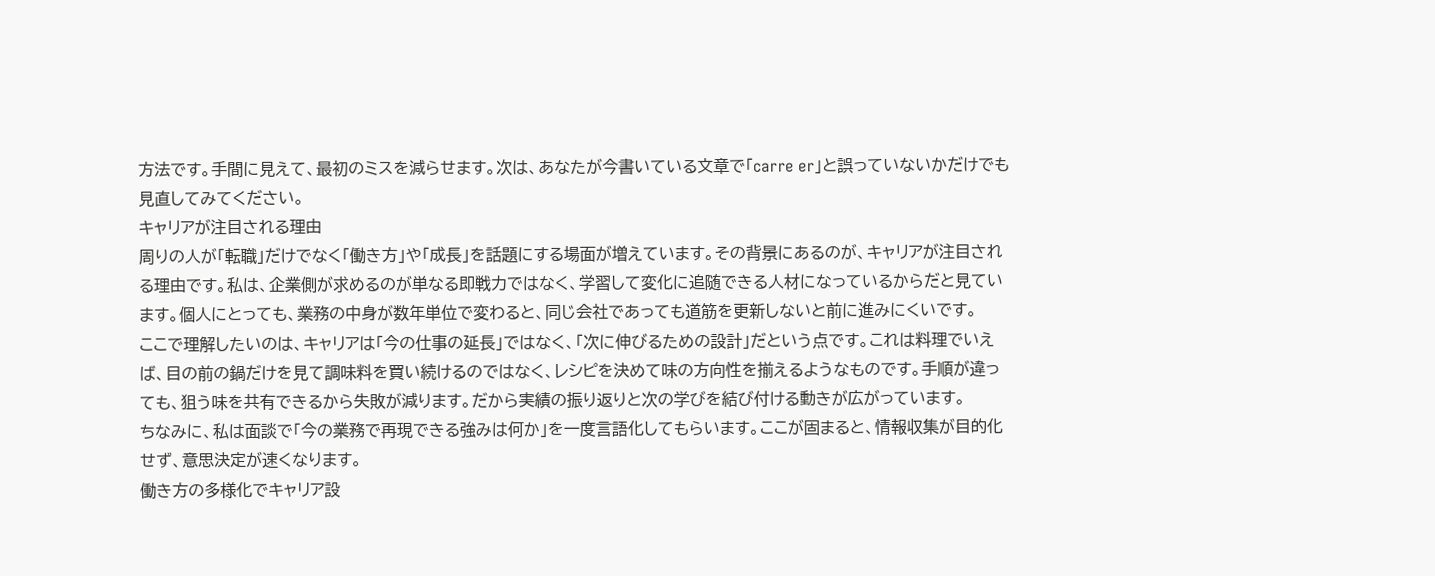方法です。手間に見えて、最初のミスを減らせます。次は、あなたが今書いている文章で「carre er」と誤っていないかだけでも見直してみてください。
キャリアが注目される理由
周りの人が「転職」だけでなく「働き方」や「成長」を話題にする場面が増えています。その背景にあるのが、キャリアが注目される理由です。私は、企業側が求めるのが単なる即戦力ではなく、学習して変化に追随できる人材になっているからだと見ています。個人にとっても、業務の中身が数年単位で変わると、同じ会社であっても道筋を更新しないと前に進みにくいです。
ここで理解したいのは、キャリアは「今の仕事の延長」ではなく、「次に伸びるための設計」だという点です。これは料理でいえば、目の前の鍋だけを見て調味料を買い続けるのではなく、レシピを決めて味の方向性を揃えるようなものです。手順が違っても、狙う味を共有できるから失敗が減ります。だから実績の振り返りと次の学びを結び付ける動きが広がっています。
ちなみに、私は面談で「今の業務で再現できる強みは何か」を一度言語化してもらいます。ここが固まると、情報収集が目的化せず、意思決定が速くなります。
働き方の多様化でキャリア設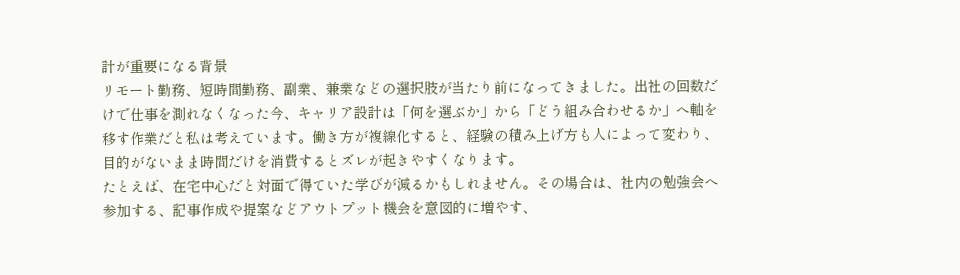計が重要になる背景
リモート勤務、短時間勤務、副業、兼業などの選択肢が当たり前になってきました。出社の回数だけで仕事を測れなくなった今、キャリア設計は「何を選ぶか」から「どう組み合わせるか」へ軸を移す作業だと私は考えています。働き方が複線化すると、経験の積み上げ方も人によって変わり、目的がないまま時間だけを消費するとズレが起きやすくなります。
たとえば、在宅中心だと対面で得ていた学びが減るかもしれません。その場合は、社内の勉強会へ参加する、記事作成や提案などアウトプット機会を意図的に増やす、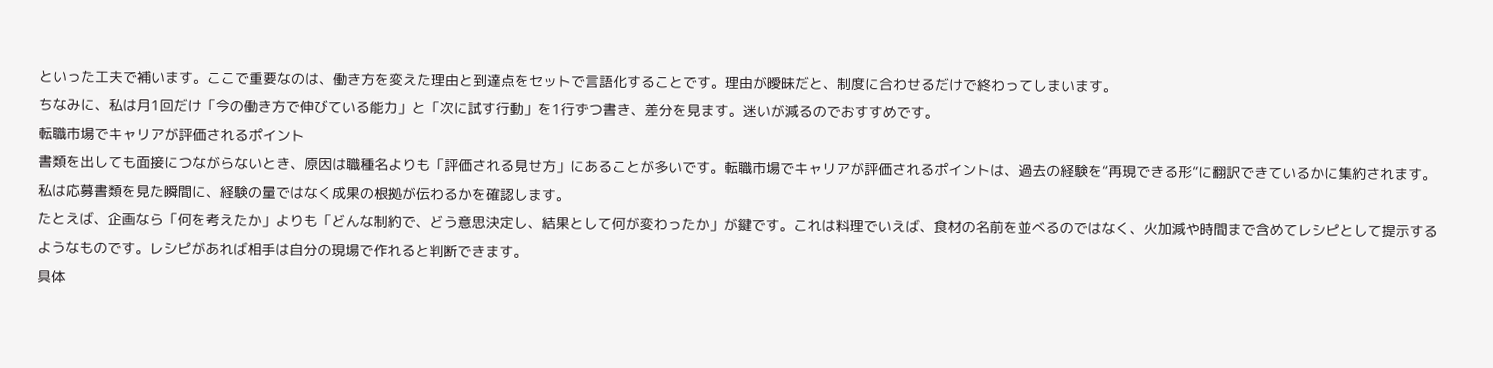といった工夫で補います。ここで重要なのは、働き方を変えた理由と到達点をセットで言語化することです。理由が曖昧だと、制度に合わせるだけで終わってしまいます。
ちなみに、私は月1回だけ「今の働き方で伸びている能力」と「次に試す行動」を1行ずつ書き、差分を見ます。迷いが減るのでおすすめです。
転職市場でキャリアが評価されるポイント
書類を出しても面接につながらないとき、原因は職種名よりも「評価される見せ方」にあることが多いです。転職市場でキャリアが評価されるポイントは、過去の経験を“再現できる形”に翻訳できているかに集約されます。私は応募書類を見た瞬間に、経験の量ではなく成果の根拠が伝わるかを確認します。
たとえば、企画なら「何を考えたか」よりも「どんな制約で、どう意思決定し、結果として何が変わったか」が鍵です。これは料理でいえば、食材の名前を並べるのではなく、火加減や時間まで含めてレシピとして提示するようなものです。レシピがあれば相手は自分の現場で作れると判断できます。
具体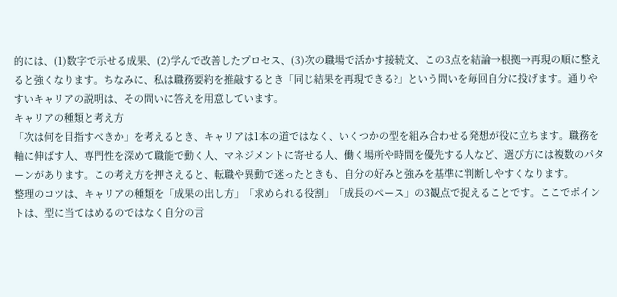的には、(1)数字で示せる成果、(2)学んで改善したプロセス、(3)次の職場で活かす接続文、この3点を結論→根拠→再現の順に整えると強くなります。ちなみに、私は職務要約を推敲するとき「同じ結果を再現できる?」という問いを毎回自分に投げます。通りやすいキャリアの説明は、その問いに答えを用意しています。
キャリアの種類と考え方
「次は何を目指すべきか」を考えるとき、キャリアは1本の道ではなく、いくつかの型を組み合わせる発想が役に立ちます。職務を軸に伸ばす人、専門性を深めて職能で動く人、マネジメントに寄せる人、働く場所や時間を優先する人など、選び方には複数のパターンがあります。この考え方を押さえると、転職や異動で迷ったときも、自分の好みと強みを基準に判断しやすくなります。
整理のコツは、キャリアの種類を「成果の出し方」「求められる役割」「成長のペース」の3観点で捉えることです。ここでポイントは、型に当てはめるのではなく自分の言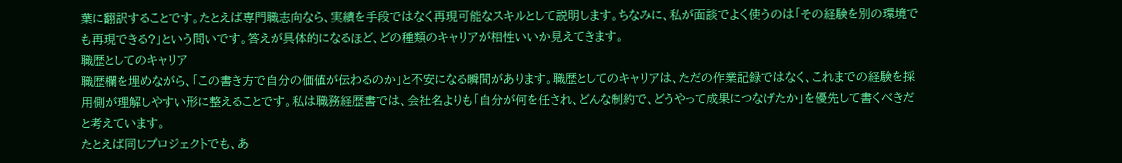葉に翻訳することです。たとえば専門職志向なら、実績を手段ではなく再現可能なスキルとして説明します。ちなみに、私が面談でよく使うのは「その経験を別の環境でも再現できる?」という問いです。答えが具体的になるほど、どの種類のキャリアが相性いいか見えてきます。
職歴としてのキャリア
職歴欄を埋めながら、「この書き方で自分の価値が伝わるのか」と不安になる瞬間があります。職歴としてのキャリアは、ただの作業記録ではなく、これまでの経験を採用側が理解しやすい形に整えることです。私は職務経歴書では、会社名よりも「自分が何を任され、どんな制約で、どうやって成果につなげたか」を優先して書くべきだと考えています。
たとえば同じプロジェクトでも、あ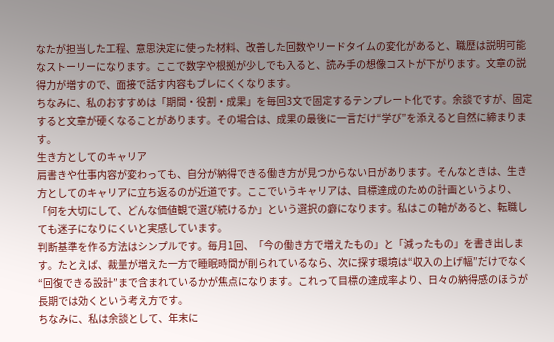なたが担当した工程、意思決定に使った材料、改善した回数やリードタイムの変化があると、職歴は説明可能なストーリーになります。ここで数字や根拠が少しでも入ると、読み手の想像コストが下がります。文章の説得力が増すので、面接で話す内容もブレにくくなります。
ちなみに、私のおすすめは「期間・役割・成果」を毎回3文で固定するテンプレート化です。余談ですが、固定すると文章が硬くなることがあります。その場合は、成果の最後に一言だけ“学び”を添えると自然に締まります。
生き方としてのキャリア
肩書きや仕事内容が変わっても、自分が納得できる働き方が見つからない日があります。そんなときは、生き方としてのキャリアに立ち返るのが近道です。ここでいうキャリアは、目標達成のための計画というより、「何を大切にして、どんな価値観で選び続けるか」という選択の癖になります。私はこの軸があると、転職しても迷子になりにくいと実感しています。
判断基準を作る方法はシンプルです。毎月1回、「今の働き方で増えたもの」と「減ったもの」を書き出します。たとえば、裁量が増えた一方で睡眠時間が削られているなら、次に探す環境は“収入の上げ幅”だけでなく“回復できる設計”まで含まれているかが焦点になります。これって目標の達成率より、日々の納得感のほうが長期では効くという考え方です。
ちなみに、私は余談として、年末に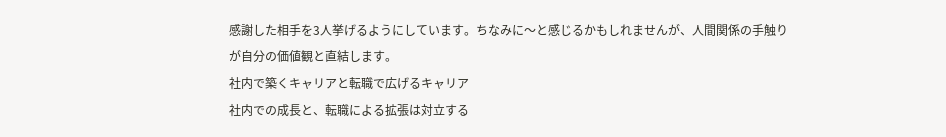感謝した相手を3人挙げるようにしています。ちなみに〜と感じるかもしれませんが、人間関係の手触りが自分の価値観と直結します。
社内で築くキャリアと転職で広げるキャリア
社内での成長と、転職による拡張は対立する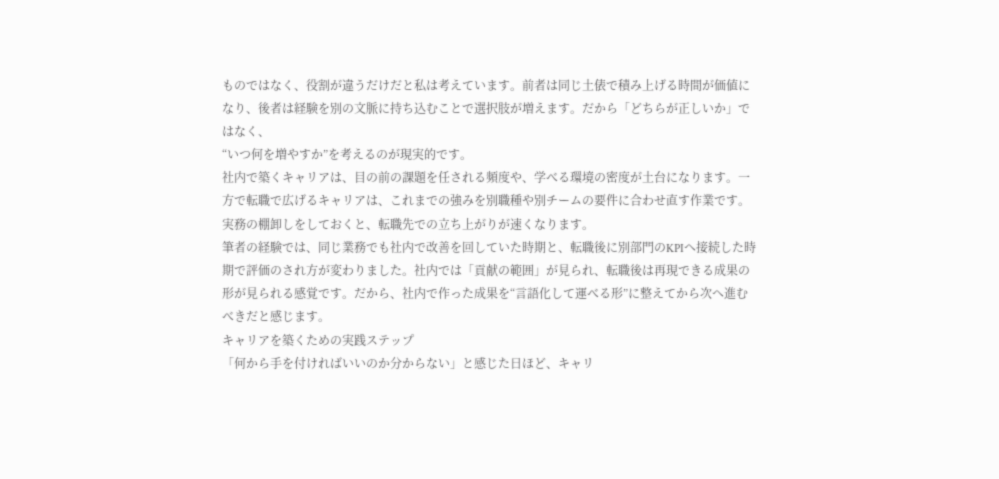ものではなく、役割が違うだけだと私は考えています。前者は同じ土俵で積み上げる時間が価値になり、後者は経験を別の文脈に持ち込むことで選択肢が増えます。だから「どちらが正しいか」ではなく、
“いつ何を増やすか”を考えるのが現実的です。
社内で築くキャリアは、目の前の課題を任される頻度や、学べる環境の密度が土台になります。一方で転職で広げるキャリアは、これまでの強みを別職種や別チームの要件に合わせ直す作業です。実務の棚卸しをしておくと、転職先での立ち上がりが速くなります。
筆者の経験では、同じ業務でも社内で改善を回していた時期と、転職後に別部門のKPIへ接続した時期で評価のされ方が変わりました。社内では「貢献の範囲」が見られ、転職後は再現できる成果の形が見られる感覚です。だから、社内で作った成果を“言語化して運べる形”に整えてから次へ進むべきだと感じます。
キャリアを築くための実践ステップ
「何から手を付ければいいのか分からない」と感じた日ほど、キャリ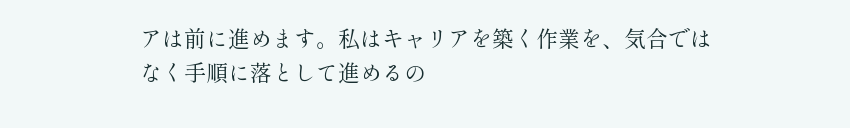アは前に進めます。私はキャリアを築く作業を、気合ではなく手順に落として進めるの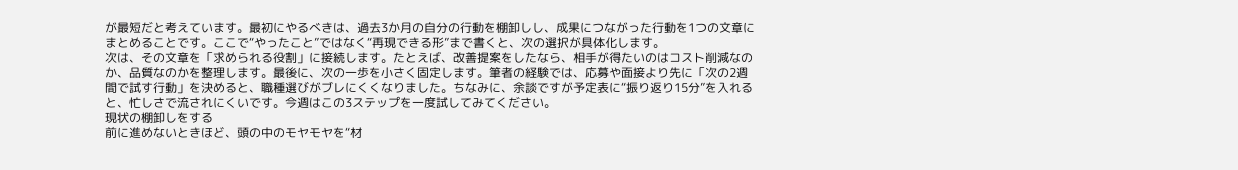が最短だと考えています。最初にやるべきは、過去3か月の自分の行動を棚卸しし、成果につながった行動を1つの文章にまとめることです。ここで“やったこと”ではなく“再現できる形”まで書くと、次の選択が具体化します。
次は、その文章を「求められる役割」に接続します。たとえば、改善提案をしたなら、相手が得たいのはコスト削減なのか、品質なのかを整理します。最後に、次の一歩を小さく固定します。筆者の経験では、応募や面接より先に「次の2週間で試す行動」を決めると、職種選びがブレにくくなりました。ちなみに、余談ですが予定表に“振り返り15分”を入れると、忙しさで流されにくいです。今週はこの3ステップを一度試してみてください。
現状の棚卸しをする
前に進めないときほど、頭の中のモヤモヤを“材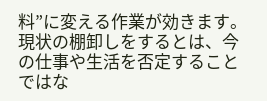料”に変える作業が効きます。現状の棚卸しをするとは、今の仕事や生活を否定することではな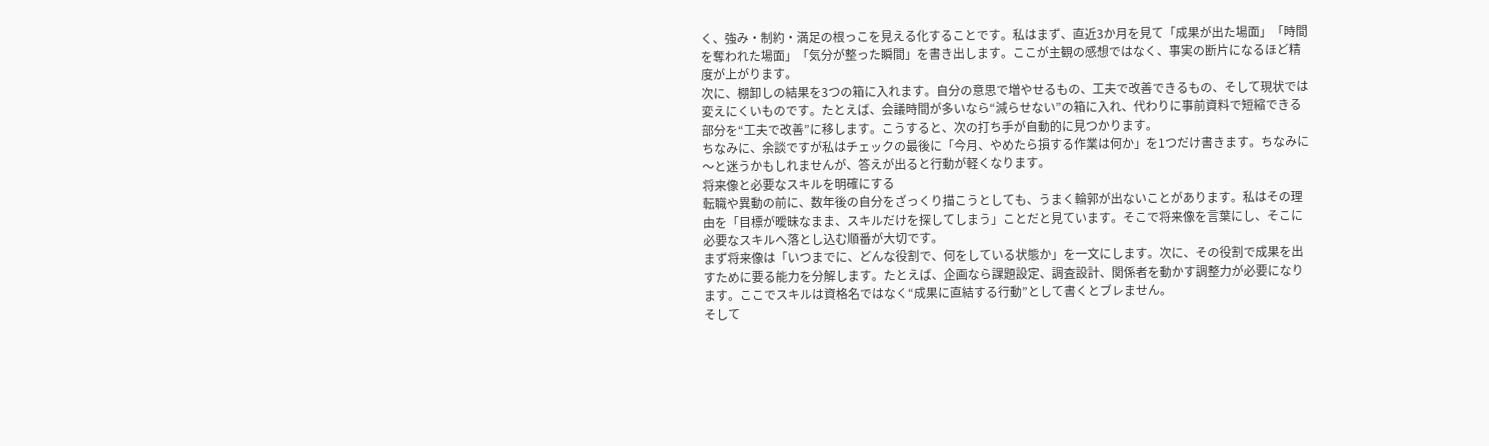く、強み・制約・満足の根っこを見える化することです。私はまず、直近3か月を見て「成果が出た場面」「時間を奪われた場面」「気分が整った瞬間」を書き出します。ここが主観の感想ではなく、事実の断片になるほど精度が上がります。
次に、棚卸しの結果を3つの箱に入れます。自分の意思で増やせるもの、工夫で改善できるもの、そして現状では変えにくいものです。たとえば、会議時間が多いなら“減らせない”の箱に入れ、代わりに事前資料で短縮できる部分を“工夫で改善”に移します。こうすると、次の打ち手が自動的に見つかります。
ちなみに、余談ですが私はチェックの最後に「今月、やめたら損する作業は何か」を1つだけ書きます。ちなみに〜と迷うかもしれませんが、答えが出ると行動が軽くなります。
将来像と必要なスキルを明確にする
転職や異動の前に、数年後の自分をざっくり描こうとしても、うまく輪郭が出ないことがあります。私はその理由を「目標が曖昧なまま、スキルだけを探してしまう」ことだと見ています。そこで将来像を言葉にし、そこに必要なスキルへ落とし込む順番が大切です。
まず将来像は「いつまでに、どんな役割で、何をしている状態か」を一文にします。次に、その役割で成果を出すために要る能力を分解します。たとえば、企画なら課題設定、調査設計、関係者を動かす調整力が必要になります。ここでスキルは資格名ではなく“成果に直結する行動”として書くとブレません。
そして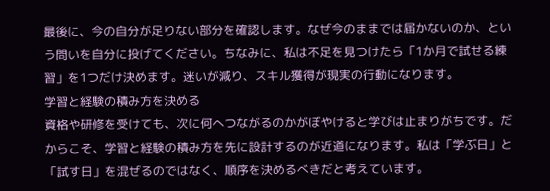最後に、今の自分が足りない部分を確認します。なぜ今のままでは届かないのか、という問いを自分に投げてください。ちなみに、私は不足を見つけたら「1か月で試せる練習」を1つだけ決めます。迷いが減り、スキル獲得が現実の行動になります。
学習と経験の積み方を決める
資格や研修を受けても、次に何へつながるのかがぼやけると学びは止まりがちです。だからこそ、学習と経験の積み方を先に設計するのが近道になります。私は「学ぶ日」と「試す日」を混ぜるのではなく、順序を決めるべきだと考えています。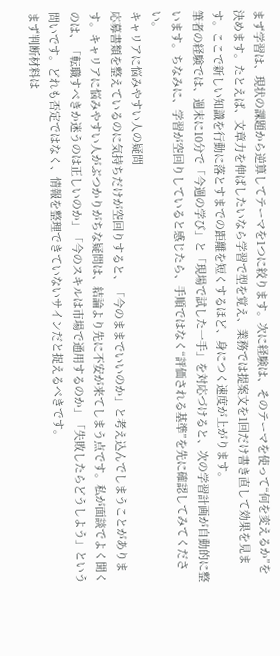まず学習は、現状の課題から逆算してテーマを1つに絞ります。次に経験は、そのテーマを使って“何を変えるか”を決めます。たとえば、文章力を伸ばしたいなら学習で型を覚え、業務では提案文を1回だけ書き直して効果を見ます。ここで新しい知識を行動に落とすまでの距離を短くするほど、身につく速度が上がります。
筆者の経験では、週末に10分で「今週の学び」と「現場で試した一手」を対応づけると、次の学習計画が自動的に整います。ちなみに、学習が空回りしていると感じたら、手順ではなく“評価される基準”を先に確認してみてください。
キャリアに悩みやすい人の疑問
応募書類を整えているのに気持ちだけが空回りすると、「今のままでいいのか」と考え込んでしまうことがあります。キャリアに悩みやすい人がぶつかりがちな疑問は、結論より先に不安が来てしまう点です。私が面談でよく聞くのは、「転職すべきか迷うのは正しいのか」「今のスキルは市場で通用するのか」「失敗したらどうしよう」という問いです。どれも否定ではなく、情報を整理できていないサインだと捉えるべきです。
まず判断材料は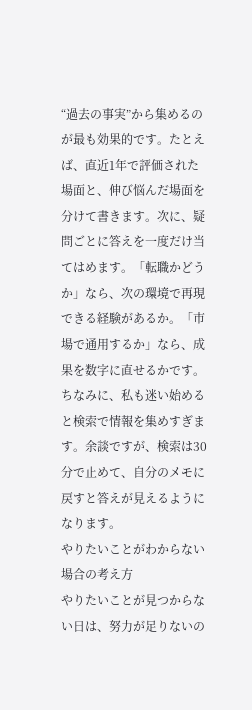“過去の事実”から集めるのが最も効果的です。たとえば、直近1年で評価された場面と、伸び悩んだ場面を分けて書きます。次に、疑問ごとに答えを一度だけ当てはめます。「転職かどうか」なら、次の環境で再現できる経験があるか。「市場で通用するか」なら、成果を数字に直せるかです。
ちなみに、私も迷い始めると検索で情報を集めすぎます。余談ですが、検索は30分で止めて、自分のメモに戻すと答えが見えるようになります。
やりたいことがわからない場合の考え方
やりたいことが見つからない日は、努力が足りないの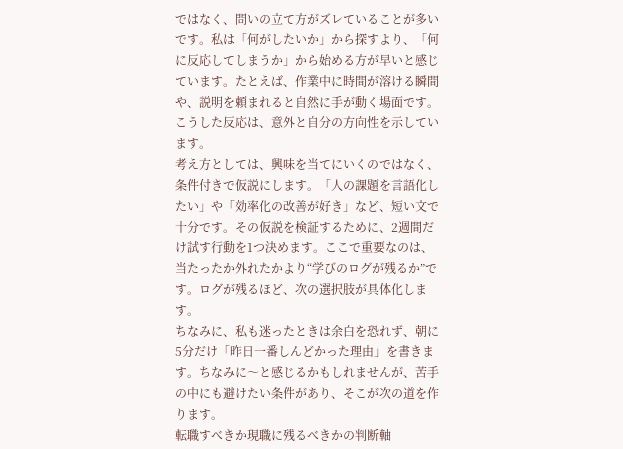ではなく、問いの立て方がズレていることが多いです。私は「何がしたいか」から探すより、「何に反応してしまうか」から始める方が早いと感じています。たとえば、作業中に時間が溶ける瞬間や、説明を頼まれると自然に手が動く場面です。こうした反応は、意外と自分の方向性を示しています。
考え方としては、興味を当てにいくのではなく、条件付きで仮説にします。「人の課題を言語化したい」や「効率化の改善が好き」など、短い文で十分です。その仮説を検証するために、2週間だけ試す行動を1つ決めます。ここで重要なのは、当たったか外れたかより“学びのログが残るか”です。ログが残るほど、次の選択肢が具体化します。
ちなみに、私も迷ったときは余白を恐れず、朝に5分だけ「昨日一番しんどかった理由」を書きます。ちなみに〜と感じるかもしれませんが、苦手の中にも避けたい条件があり、そこが次の道を作ります。
転職すべきか現職に残るべきかの判断軸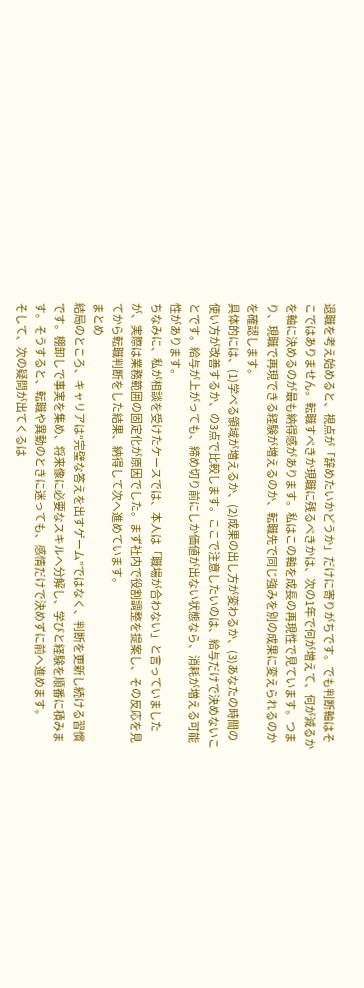退職を考え始めると、視点が「辞めたいかどうか」だけに寄りがちです。でも判断軸はそこではありません。転職すべきか現職に残るべきかは、次の1年で何が増えて、何が減るかを軸に決めるのが最も納得感があります。私はこの軸を成長の再現性で見ています。つまり、現職で再現できる経験が増えるのか、転職先で同じ強みを別の成果に変えられるのかを確認します。
具体的には、(1)学べる領域が増えるか、(2)成果の出し方が変わるか、(3)あなたの時間の使い方が改善するか、の3点で比較します。ここで注意したいのは、給与だけで決めないことです。給与が上がっても、締め切り前にしか価値が出ない状態なら、消耗が増える可能性があります。
ちなみに、私が相談を受けたケースでは、本人は「職場が合わない」と言っていましたが、実際は業務範囲の固定化が原因でした。まず社内で役割調整を提案し、その反応を見てから転職判断をした結果、納得して次へ進めています。
まとめ
結局のところ、キャリアは“完璧な答えを出すゲーム”ではなく、判断を更新し続ける習慣です。棚卸しで事実を集め、将来像に必要なスキルへ分解し、学びと経験を順番に積みます。そうすると、転職や異動のときに迷っても、感情だけで決めずに前へ進めます。
そして、次の疑問が出てくるは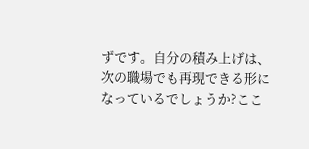ずです。自分の積み上げは、次の職場でも再現できる形になっているでしょうか?ここ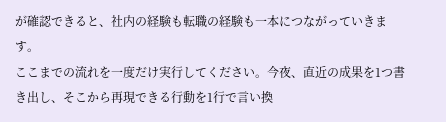が確認できると、社内の経験も転職の経験も一本につながっていきます。
ここまでの流れを一度だけ実行してください。今夜、直近の成果を1つ書き出し、そこから再現できる行動を1行で言い換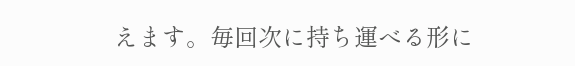えます。毎回次に持ち運べる形に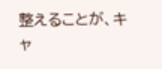整えることが、キャ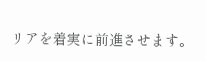リアを着実に前進させます。